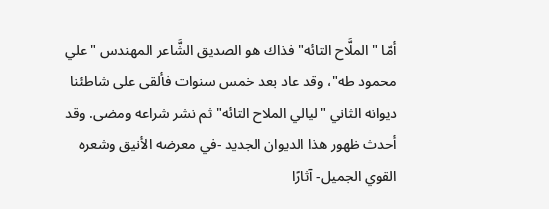أمّا "الملَّاح التائه" فذاك هو الصديق الشَّاعر المهندس "علي محمود طه"، وقد عاد بعد خمس سنوات فألقى على شاطئنا ديوانه الثاني "ليالي الملاح التائه" ثم نشر شراعه ومضى. وقد أحدث ظهور هذا الديوان الجديد -في معرضه الأنيق وشعره القوي الجميل- آثارًا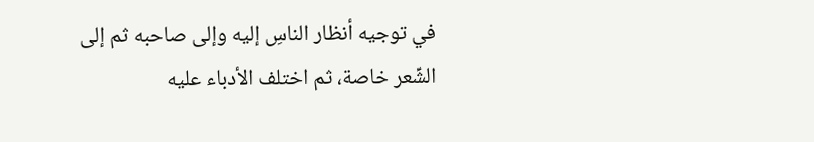في توجيه أنظار الناسِ إليه وإلى صاحبه ثم إلى الشِّعر خاصة، ثم اختلف الأدباء عليه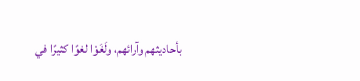بأحاديثهم وآرائهم، ولَغَوْا لغوًا كثيرًا في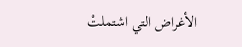الأغراض التي اشتملتْ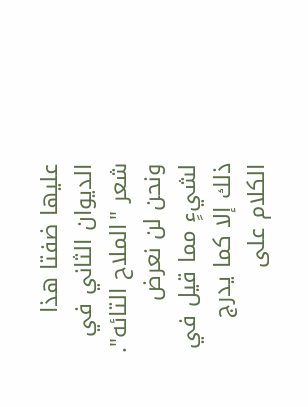عليها ضفتا هذا الديوان الثاني في شعر "الملاح التائه". ونحن لن نعرض لشيءٍ مما قيل في ذلك إلا كما يدرج الكلام على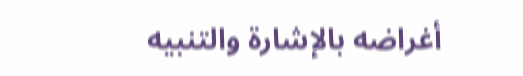أغراضه بالإشارة والتنبيه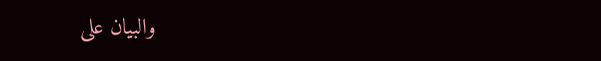والبيان على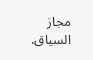مجاز السياق.